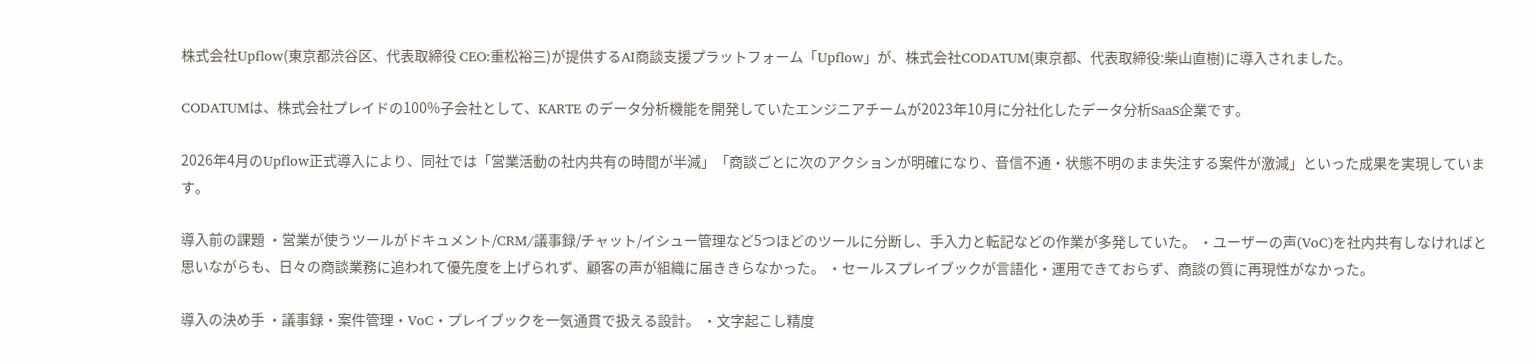株式会社Upflow(東京都渋谷区、代表取締役 CEO:重松裕三)が提供するAI商談支援プラットフォーム「Upflow」が、株式会社CODATUM(東京都、代表取締役:柴山直樹)に導入されました。

CODATUMは、株式会社プレイドの100%子会社として、KARTE のデータ分析機能を開発していたエンジニアチームが2023年10月に分社化したデータ分析SaaS企業です。

2026年4月のUpflow正式導入により、同社では「営業活動の社内共有の時間が半減」「商談ごとに次のアクションが明確になり、音信不通・状態不明のまま失注する案件が激減」といった成果を実現しています。

導入前の課題 ・営業が使うツールがドキュメント/CRM/議事録/チャット/イシュー管理など5つほどのツールに分断し、手入力と転記などの作業が多発していた。 ・ユーザーの声(VoC)を社内共有しなければと思いながらも、日々の商談業務に追われて優先度を上げられず、顧客の声が組織に届ききらなかった。 ・セールスプレイブックが言語化・運用できておらず、商談の質に再現性がなかった。

導入の決め手 ・議事録・案件管理・VoC・プレイブックを一気通貫で扱える設計。 ・文字起こし精度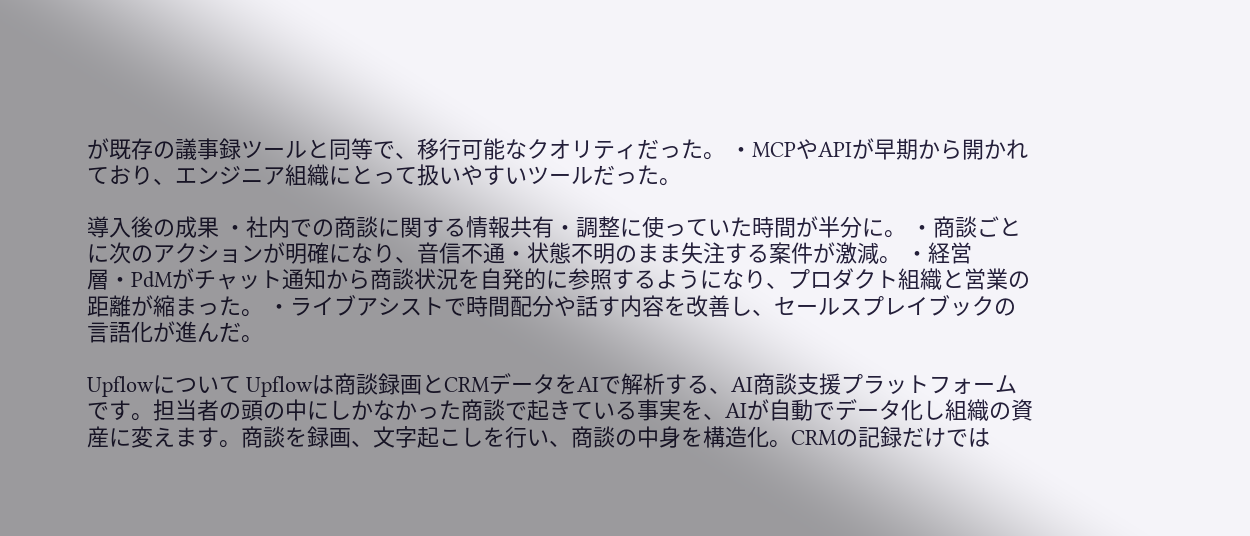が既存の議事録ツールと同等で、移行可能なクオリティだった。 ・MCPやAPIが早期から開かれており、エンジニア組織にとって扱いやすいツールだった。

導入後の成果 ・社内での商談に関する情報共有・調整に使っていた時間が半分に。 ・商談ごとに次のアクションが明確になり、音信不通・状態不明のまま失注する案件が激減。 ・経営層・PdMがチャット通知から商談状況を自発的に参照するようになり、プロダクト組織と営業の距離が縮まった。 ・ライブアシストで時間配分や話す内容を改善し、セールスプレイブックの言語化が進んだ。

Upflowについて Upflowは商談録画とCRMデータをAIで解析する、AI商談支援プラットフォームです。担当者の頭の中にしかなかった商談で起きている事実を、AIが自動でデータ化し組織の資産に変えます。商談を録画、文字起こしを行い、商談の中身を構造化。CRMの記録だけでは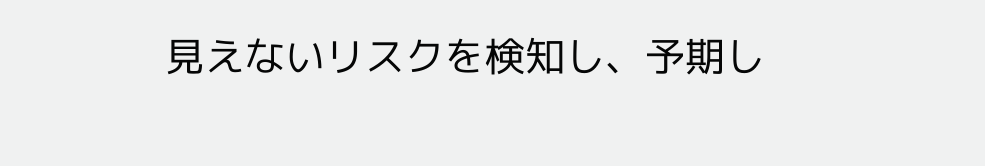見えないリスクを検知し、予期し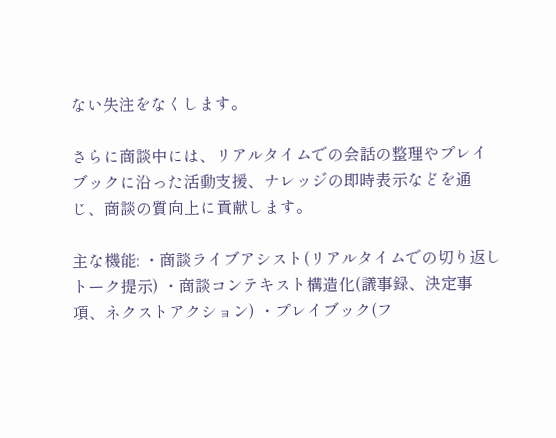ない失注をなくします。

さらに商談中には、リアルタイムでの会話の整理やプレイブックに沿った活動支援、ナレッジの即時表示などを通じ、商談の質向上に貢献します。

主な機能: ・商談ライブアシスト(リアルタイムでの切り返しトーク提示) ・商談コンテキスト構造化(議事録、決定事項、ネクストアクション) ・プレイブック(フ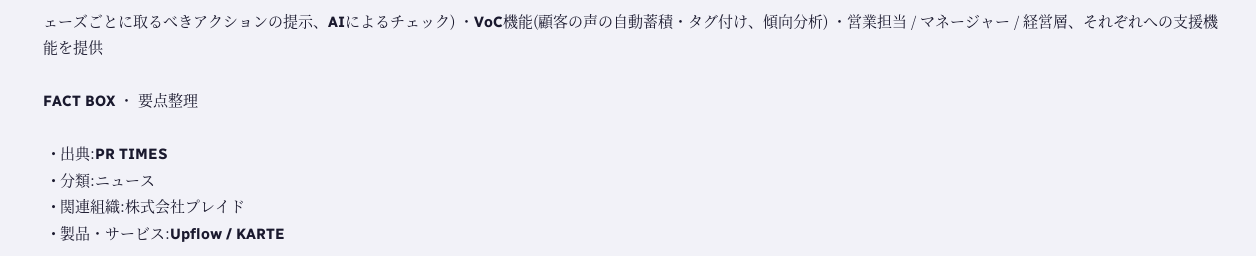ェーズごとに取るべきアクションの提示、AIによるチェック) ・VoC機能(顧客の声の自動蓄積・タグ付け、傾向分析) ・営業担当 / マネージャー / 経営層、それぞれへの支援機能を提供

FACT BOX ・ 要点整理

  • 出典:PR TIMES
  • 分類:ニュース
  • 関連組織:株式会社プレイド
  • 製品・サービス:Upflow / KARTE